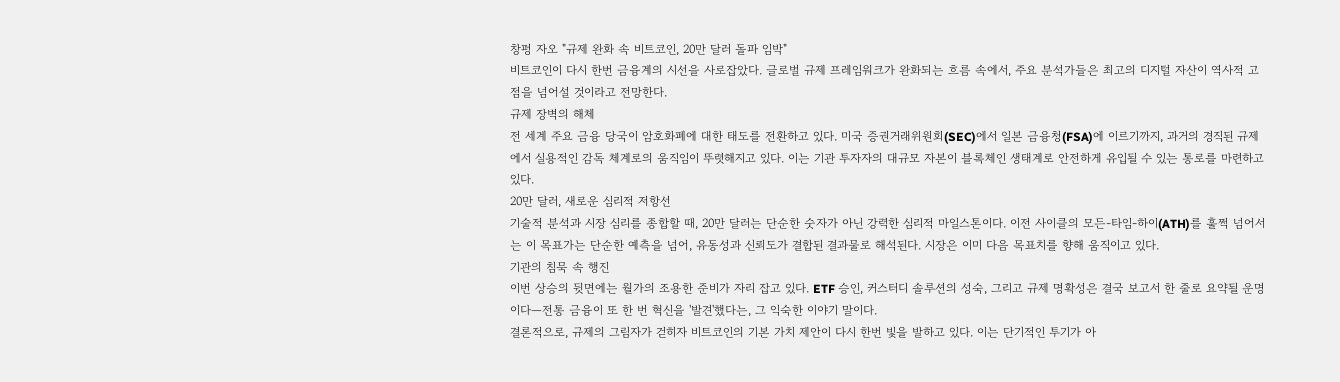창펑 자오 "규제 완화 속 비트코인, 20만 달러 돌파 임박"
비트코인이 다시 한번 금융계의 시선을 사로잡았다. 글로벌 규제 프레임워크가 완화되는 흐름 속에서, 주요 분석가들은 최고의 디지털 자산이 역사적 고점을 넘어설 것이라고 전망한다.
규제 장벽의 해체
전 세계 주요 금융 당국이 암호화폐에 대한 태도를 전환하고 있다. 미국 증권거래위원회(SEC)에서 일본 금융청(FSA)에 이르기까지, 과거의 경직된 규제에서 실용적인 감독 체계로의 움직임이 뚜렷해지고 있다. 이는 기관 투자자의 대규모 자본이 블록체인 생태계로 안전하게 유입될 수 있는 통로를 마련하고 있다.
20만 달러, 새로운 심리적 저항선
기술적 분석과 시장 심리를 종합할 때, 20만 달러는 단순한 숫자가 아닌 강력한 심리적 마일스톤이다. 이전 사이클의 모든-타임-하이(ATH)를 훌쩍 넘어서는 이 목표가는 단순한 예측을 넘어, 유동성과 신뢰도가 결합된 결과물로 해석된다. 시장은 이미 다음 목표치를 향해 움직이고 있다.
기관의 침묵 속 행진
이번 상승의 뒷면에는 월가의 조용한 준비가 자리 잡고 있다. ETF 승인, 커스터디 솔루션의 성숙, 그리고 규제 명확성은 결국 보고서 한 줄로 요약될 운명이다—전통 금융이 또 한 번 혁신을 '발견'했다는, 그 익숙한 이야기 말이다.
결론적으로, 규제의 그림자가 걷히자 비트코인의 기본 가치 제안이 다시 한번 빛을 발하고 있다. 이는 단기적인 투기가 아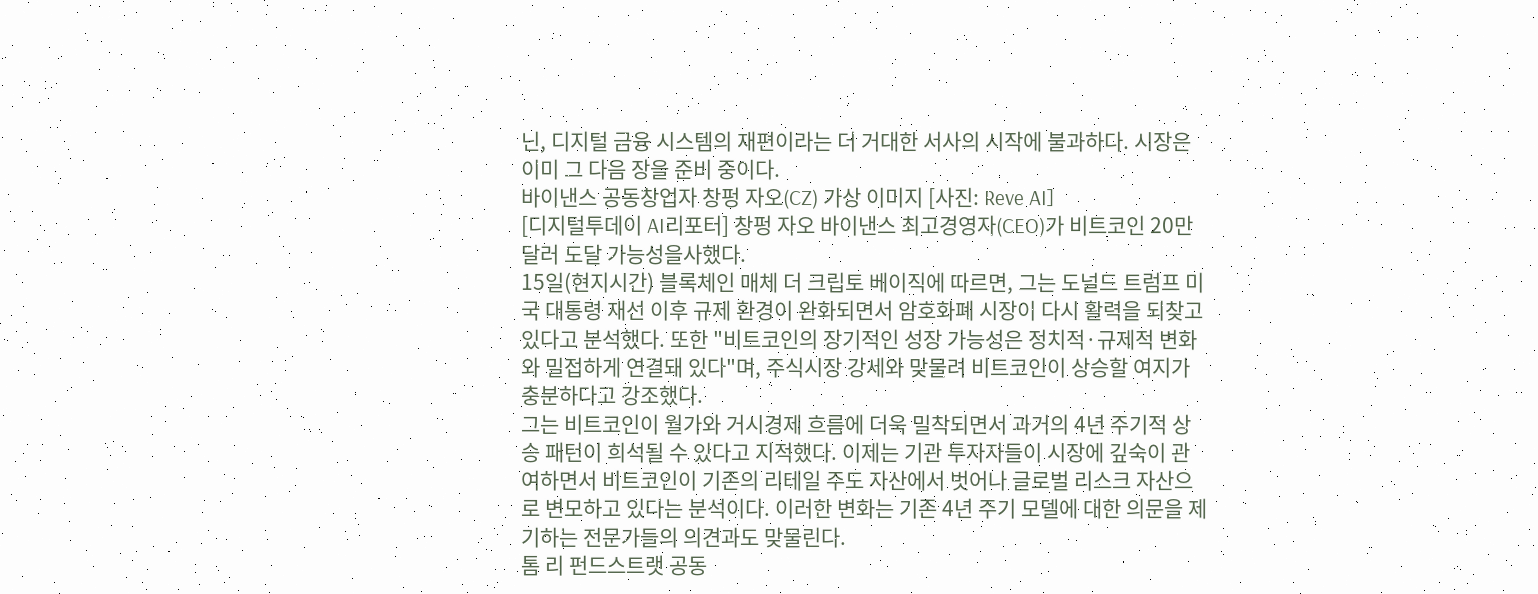닌, 디지털 금융 시스템의 재편이라는 더 거대한 서사의 시작에 불과하다. 시장은 이미 그 다음 장을 준비 중이다.
바이낸스 공동창업자 창펑 자오(CZ) 가상 이미지 [사진: Reve AI]
[디지털투데이 AI리포터] 창펑 자오 바이낸스 최고경영자(CEO)가 비트코인 20만달러 도달 가능성을사했다.
15일(현지시간) 블록체인 매체 더 크립토 베이직에 따르면, 그는 도널드 트럼프 미국 대통령 재선 이후 규제 환경이 완화되면서 암호화폐 시장이 다시 활력을 되찾고 있다고 분석했다. 또한 "비트코인의 장기적인 성장 가능성은 정치적·규제적 변화와 밀접하게 연결돼 있다"며, 주식시장 강세와 맞물려 비트코인이 상승할 여지가 충분하다고 강조했다.
그는 비트코인이 월가와 거시경제 흐름에 더욱 밀착되면서 과거의 4년 주기적 상승 패턴이 희석될 수 있다고 지적했다. 이제는 기관 투자자들이 시장에 깊숙이 관여하면서 비트코인이 기존의 리테일 주도 자산에서 벗어나 글로벌 리스크 자산으로 변모하고 있다는 분석이다. 이러한 변화는 기존 4년 주기 모델에 대한 의문을 제기하는 전문가들의 의견과도 맞물린다.
톰 리 펀드스트랫 공동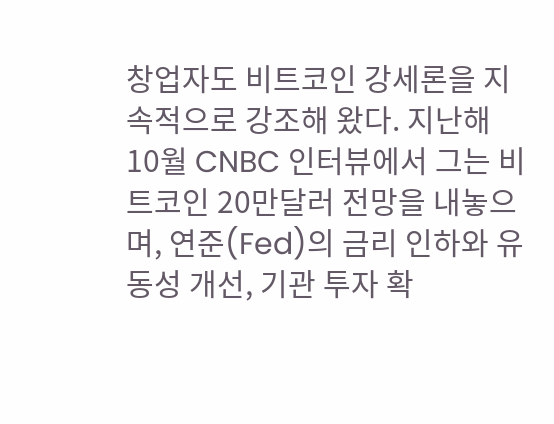창업자도 비트코인 강세론을 지속적으로 강조해 왔다. 지난해 10월 CNBC 인터뷰에서 그는 비트코인 20만달러 전망을 내놓으며, 연준(Fed)의 금리 인하와 유동성 개선, 기관 투자 확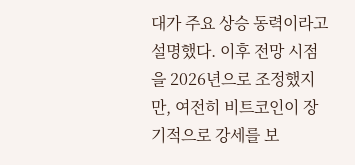대가 주요 상승 동력이라고 설명했다. 이후 전망 시점을 2026년으로 조정했지만, 여전히 비트코인이 장기적으로 강세를 보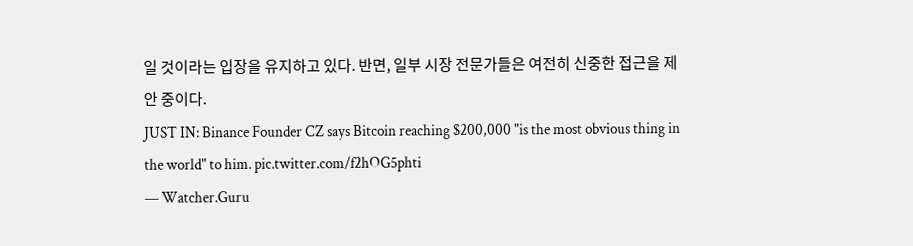일 것이라는 입장을 유지하고 있다. 반면, 일부 시장 전문가들은 여전히 신중한 접근을 제안 중이다.
JUST IN: Binance Founder CZ says Bitcoin reaching $200,000 "is the most obvious thing in the world" to him. pic.twitter.com/f2hOG5phti
— Watcher.Guru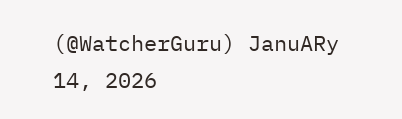(@WatcherGuru) JanuARy 14, 2026